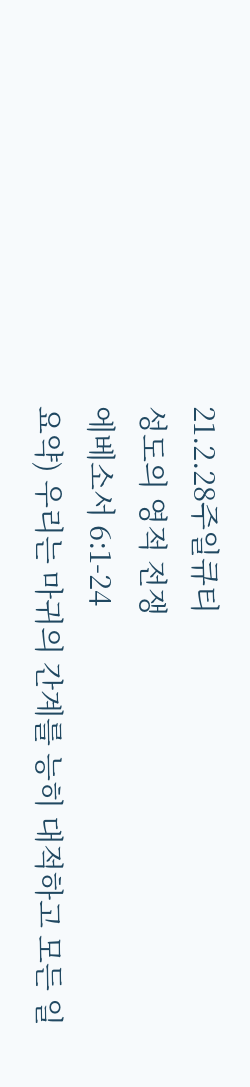21.2.28주일큐티
성도의 영적 전쟁
에베소서 6:1-24
요약) 우리는 마귀의 간계를 능히 대적하고 모든 일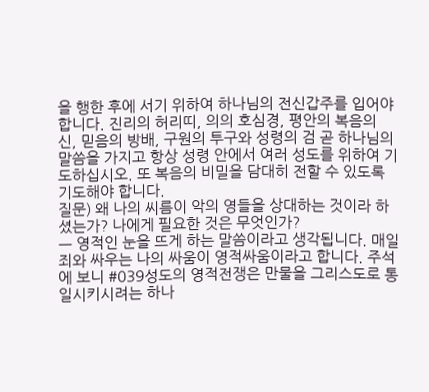을 행한 후에 서기 위하여 하나님의 전신갑주를 입어야 합니다. 진리의 허리띠, 의의 호심경, 평안의 복음의 신, 믿음의 방배, 구원의 투구와 성령의 검 곧 하나님의 말씀을 가지고 항상 성령 안에서 여러 성도를 위하여 기도하십시오. 또 복음의 비밀을 담대히 전할 수 있도록 기도해야 합니다.
질문) 왜 나의 씨름이 악의 영들을 상대하는 것이라 하셨는가? 나에게 필요한 것은 무엇인가?
ㅡ 영적인 눈을 뜨게 하는 말씀이라고 생각됩니다. 매일 죄와 싸우는 나의 싸움이 영적싸움이라고 합니다. 주석에 보니 #039성도의 영적전쟁은 만물을 그리스도로 통일시키시려는 하나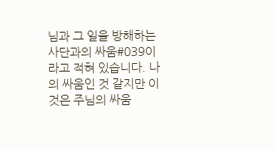님과 그 일을 방해하는 사단과의 싸움#039이라고 적혀 있습니다. 나의 싸움인 것 같지만 이것은 주님의 싸움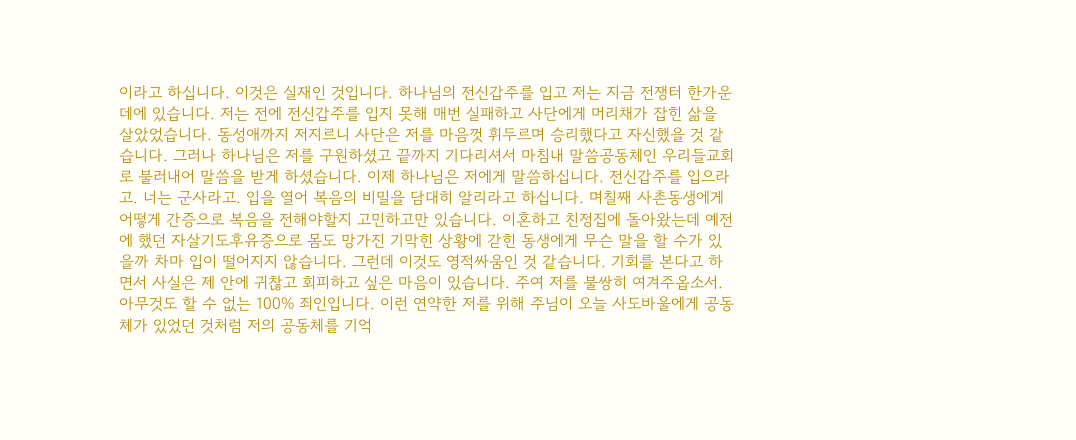이라고 하십니다. 이것은 실재인 것입니다. 하나님의 전신갑주를 입고 저는 지금 전쟁터 한가운데에 있습니다. 저는 전에 전신갑주를 입지 못해 매번 실패하고 사단에게 머리채가 잡힌 삶을 살았었습니다. 동성애까지 저지르니 사단은 저를 마음껏 휘두르며 승리했다고 자신했을 것 같습니다. 그러나 하나님은 저를 구원하셨고 끝까지 기다리셔서 마침내 말씀공동체인 우리들교회로 불러내어 말씀을 받게 하셨습니다. 이제 하나님은 저에게 말씀하십니다. 전신갑주를 입으라고. 너는 군사라고. 입을 열어 복음의 비밀을 담대히 알리라고 하십니다. 며칠째 사촌동생에게 어떻게 간증으로 복음을 전해야할지 고민하고만 있습니다. 이혼하고 친정집에 돌아왔는데 예전에 했던 자살기도후유증으로 몸도 망가진 기막힌 상황에 갇힌 동생에게 무슨 말을 할 수가 있을까 차마 입이 떨어지지 않습니다. 그런데 이것도 영적싸움인 것 같습니다. 기회를 본다고 하면서 사실은 제 안에 귀찮고 회피하고 싶은 마음이 있습니다. 주여 저를 불쌍히 여겨주옵소서. 아무것도 할 수 없는 100% 죄인입니다. 이런 연약한 저를 위해 주님이 오늘 사도바울에게 공동체가 있었던 것처럼 저의 공동체를 기억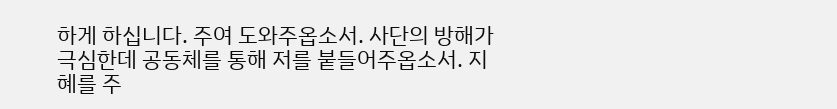하게 하십니다. 주여 도와주옵소서. 사단의 방해가 극심한데 공동체를 통해 저를 붙들어주옵소서. 지혜를 주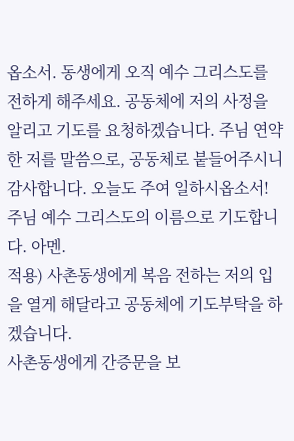옵소서. 동생에게 오직 예수 그리스도를 전하게 해주세요. 공동체에 저의 사정을 알리고 기도를 요청하겠습니다. 주님 연약한 저를 말씀으로, 공동체로 붙들어주시니 감사합니다. 오늘도 주여 일하시옵소서! 주님 예수 그리스도의 이름으로 기도합니다. 아멘.
적용) 사촌동생에게 복음 전하는 저의 입을 열게 해달라고 공동체에 기도부탁을 하겠습니다.
사촌동생에게 간증문을 보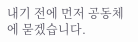내기 전에 먼저 공동체에 묻겠습니다.